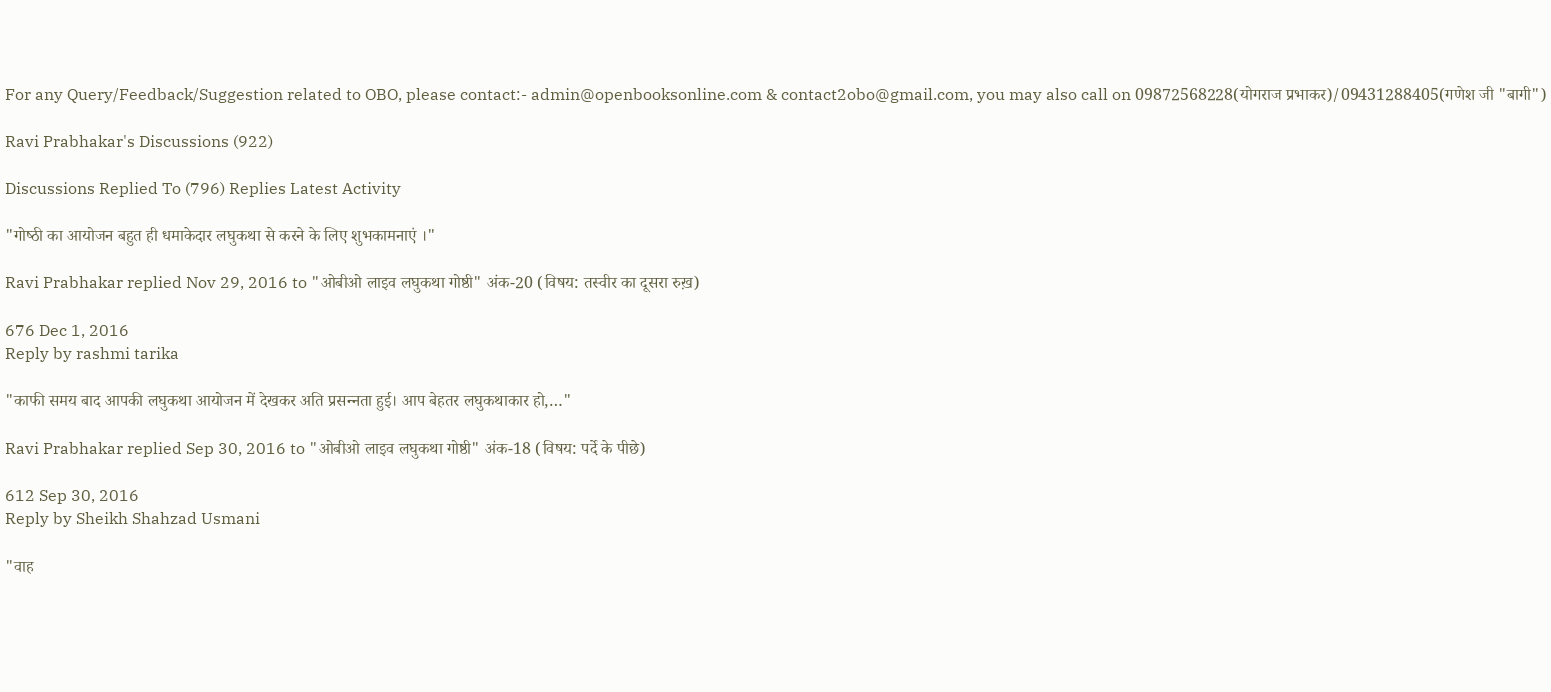For any Query/Feedback/Suggestion related to OBO, please contact:- admin@openbooksonline.com & contact2obo@gmail.com, you may also call on 09872568228(योगराज प्रभाकर)/09431288405(गणेश जी "बागी")

Ravi Prabhakar's Discussions (922)

Discussions Replied To (796) Replies Latest Activity

"गोष्‍ठी का आयोजन बहुत ही धमाकेदार लघुकथा से करने के लिए शुभकामनाएं ।"

Ravi Prabhakar replied Nov 29, 2016 to "ओबीओ लाइव लघुकथा गोष्ठी" अंक-20 (विषय: तस्वीर का दूसरा रुख़)

676 Dec 1, 2016
Reply by rashmi tarika

"काफी समय बाद आपकी लघुकथा आयोजन में देखकर अति प्रसन्‍नता हुई। आप बेहतर लघुकथाकार हो,…"

Ravi Prabhakar replied Sep 30, 2016 to "ओबीओ लाइव लघुकथा गोष्ठी" अंक-18 (विषय: पर्दे के पीछे)

612 Sep 30, 2016
Reply by Sheikh Shahzad Usmani

"वाह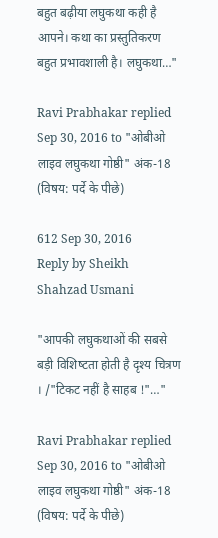बहुत बढ़ीया लघुकथा कही है आपने। कथा का प्रस्‍तुतिकरण बहुत प्रभावशाली है। लघुकथा…"

Ravi Prabhakar replied Sep 30, 2016 to "ओबीओ लाइव लघुकथा गोष्ठी" अंक-18 (विषय: पर्दे के पीछे)

612 Sep 30, 2016
Reply by Sheikh Shahzad Usmani

"आपकी लघुकथाओं की सबसे बड़ी विशिष्‍टता होती है दृश्‍य चित्रण । /"टिकट नहीं है साहब !"…"

Ravi Prabhakar replied Sep 30, 2016 to "ओबीओ लाइव लघुकथा गोष्ठी" अंक-18 (विषय: पर्दे के पीछे)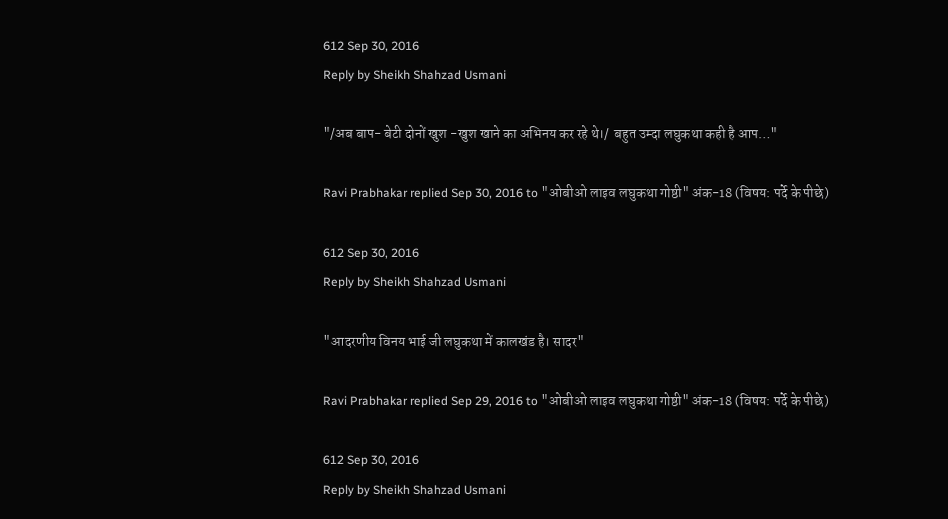612 Sep 30, 2016
Reply by Sheikh Shahzad Usmani

"/अब बाप- बेटी दोनों खुश -खुश खाने का अभिनय कर रहे थे।/  बहुत उम्‍दा लघुकथा कही है आप…"

Ravi Prabhakar replied Sep 30, 2016 to "ओबीओ लाइव लघुकथा गोष्ठी" अंक-18 (विषय: पर्दे के पीछे)

612 Sep 30, 2016
Reply by Sheikh Shahzad Usmani

"आदरणीय विनय भाई जी लघुकथा में कालखंड है। सादर"

Ravi Prabhakar replied Sep 29, 2016 to "ओबीओ लाइव लघुकथा गोष्ठी" अंक-18 (विषय: पर्दे के पीछे)

612 Sep 30, 2016
Reply by Sheikh Shahzad Usmani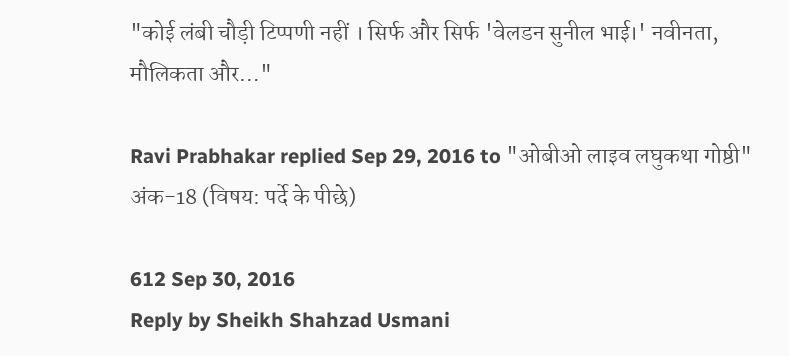"कोई लंबी चौड़ी टिप्‍पणी नहीं । सिर्फ और सिर्फ 'वेलडन सुनील भाई।' नवीनता, मौलिकता और…"

Ravi Prabhakar replied Sep 29, 2016 to "ओबीओ लाइव लघुकथा गोष्ठी" अंक-18 (विषय: पर्दे के पीछे)

612 Sep 30, 2016
Reply by Sheikh Shahzad Usmani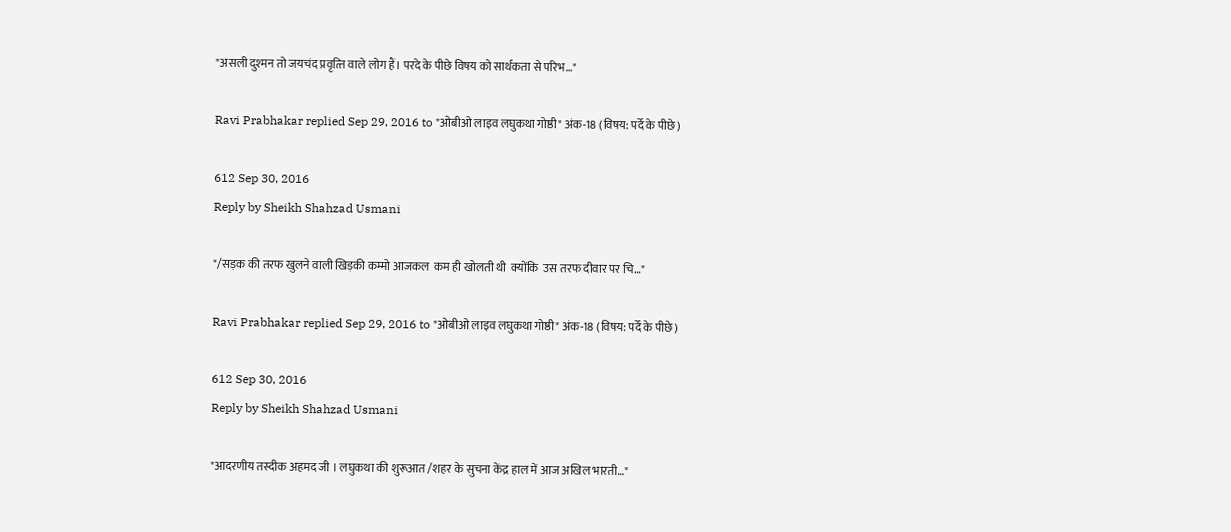"असली दुश्‍मन तो जयचंद प्रवृत्‍ति वाले लोग हैं। परदे के पीछे विषय को सार्थकता से परिभ…"

Ravi Prabhakar replied Sep 29, 2016 to "ओबीओ लाइव लघुकथा गोष्ठी" अंक-18 (विषय: पर्दे के पीछे)

612 Sep 30, 2016
Reply by Sheikh Shahzad Usmani

"/सड़क की तरफ खुलने वाली खिड़की कम्मो आजकल  कम ही खोलती थी  क्योंकि  उस तरफ दीवार पर चि…"

Ravi Prabhakar replied Sep 29, 2016 to "ओबीओ लाइव लघुकथा गोष्ठी" अंक-18 (विषय: पर्दे के पीछे)

612 Sep 30, 2016
Reply by Sheikh Shahzad Usmani

"आदरणीय तस्‍दीक अहमद जी । लघुकथा की शुरूआत /शहर के सुचना केंद्र हाल में आज अखिल भारती…"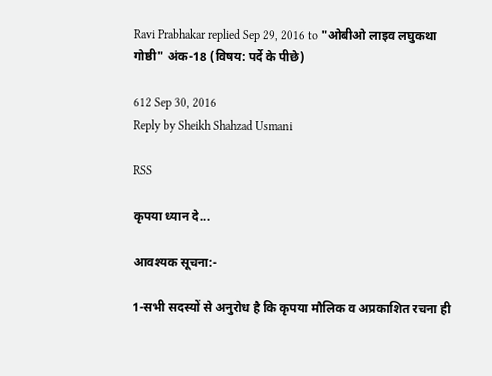Ravi Prabhakar replied Sep 29, 2016 to "ओबीओ लाइव लघुकथा गोष्ठी" अंक-18 (विषय: पर्दे के पीछे)

612 Sep 30, 2016
Reply by Sheikh Shahzad Usmani

RSS

कृपया ध्यान दे...

आवश्यक सूचना:-

1-सभी सदस्यों से अनुरोध है कि कृपया मौलिक व अप्रकाशित रचना ही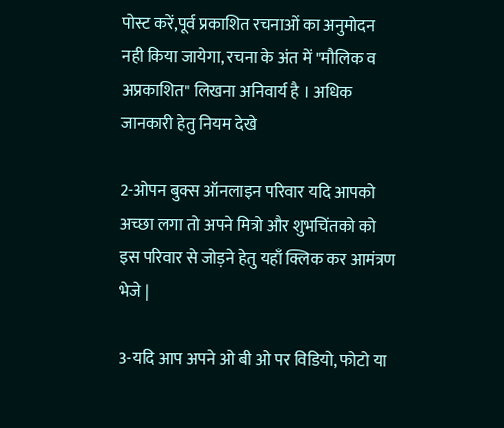पोस्ट करें,पूर्व प्रकाशित रचनाओं का अनुमोदन नही किया जायेगा, रचना के अंत में "मौलिक व अप्रकाशित" लिखना अनिवार्य है । अधिक जानकारी हेतु नियम देखे

2-ओपन बुक्स ऑनलाइन परिवार यदि आपको अच्छा लगा तो अपने मित्रो और शुभचिंतको को इस परिवार से जोड़ने हेतु यहाँ क्लिक कर आमंत्रण भेजे |

3-यदि आप अपने ओ बी ओ पर विडियो, फोटो या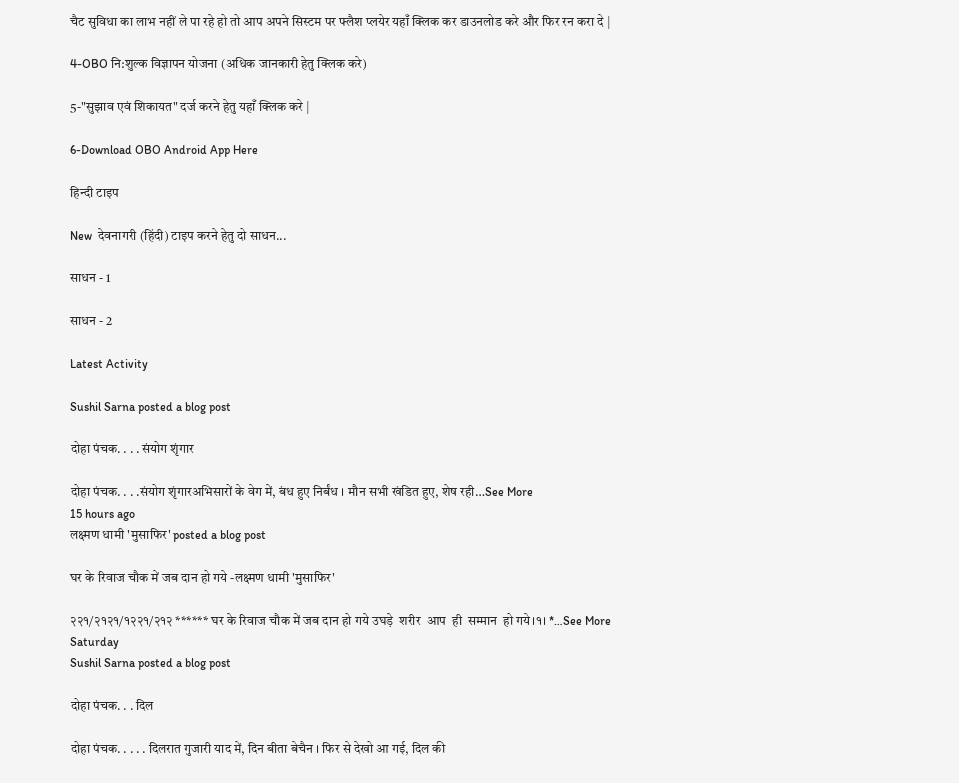चैट सुविधा का लाभ नहीं ले पा रहे हो तो आप अपने सिस्टम पर फ्लैश प्लयेर यहाँ क्लिक कर डाउनलोड करे और फिर रन करा दे |

4-OBO नि:शुल्क विज्ञापन योजना (अधिक जानकारी हेतु क्लिक करे)

5-"सुझाव एवं शिकायत" दर्ज करने हेतु यहाँ क्लिक करे |

6-Download OBO Android App Here

हिन्दी टाइप

New  देवनागरी (हिंदी) टाइप करने हेतु दो साधन...

साधन - 1

साधन - 2

Latest Activity

Sushil Sarna posted a blog post

दोहा पंचक. . . . संयोग शृंगार

दोहा पंचक. . . .संयोग शृंगारअभिसारों के वेग में, बंध हुए निर्बंध । मौन सभी खंडित हुए, शेष रही…See More
15 hours ago
लक्ष्मण धामी 'मुसाफिर' posted a blog post

घर के रिवाज चौक में जब दान हो गये -लक्ष्मण धामी 'मुसाफिर'

२२१/२१२१/१२२१/२१२ ****** घर के रिवाज चौक में जब दान हो गये उघड़े  शरीर  आप  ही  सम्मान  हो गये।१। *…See More
Saturday
Sushil Sarna posted a blog post

दोहा पंचक. . . दिल

दोहा पंचक. . . . . दिलरात गुजारी याद में, दिन बीता बेचैन । फिर से देखो आ गई, दिल की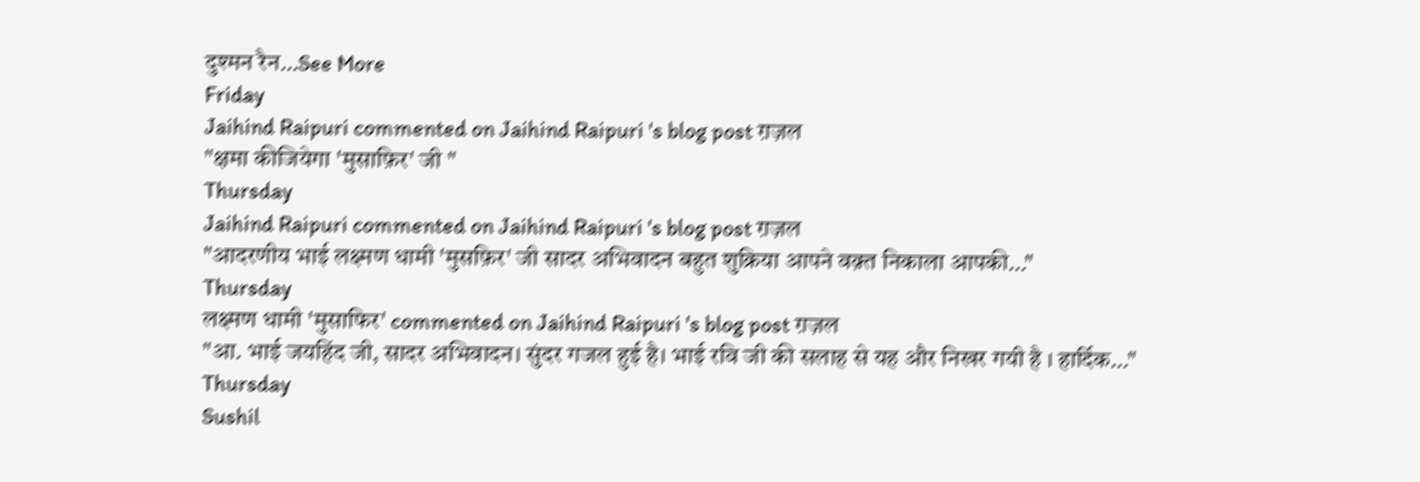दुश्मन रैन…See More
Friday
Jaihind Raipuri commented on Jaihind Raipuri 's blog post ग़ज़ल
"क्षमा कीजियेगा 'मुसाफ़िर' जी "
Thursday
Jaihind Raipuri commented on Jaihind Raipuri 's blog post ग़ज़ल
"आदरणीय भाई लक्ष्मण धामी 'मुसफ़िर' जी सादर अभिवादन बहुत शुक्रिया आपने वक़्त निकाला आपकी…"
Thursday
लक्ष्मण धामी 'मुसाफिर' commented on Jaihind Raipuri 's blog post ग़ज़ल
"आ. भाई जयहिंद जी, सादर अभिवादन। सुंदर गजल हुई है। भाई रवि जी की सलाह से यह और निखर गयी है । हार्दिक…"
Thursday
Sushil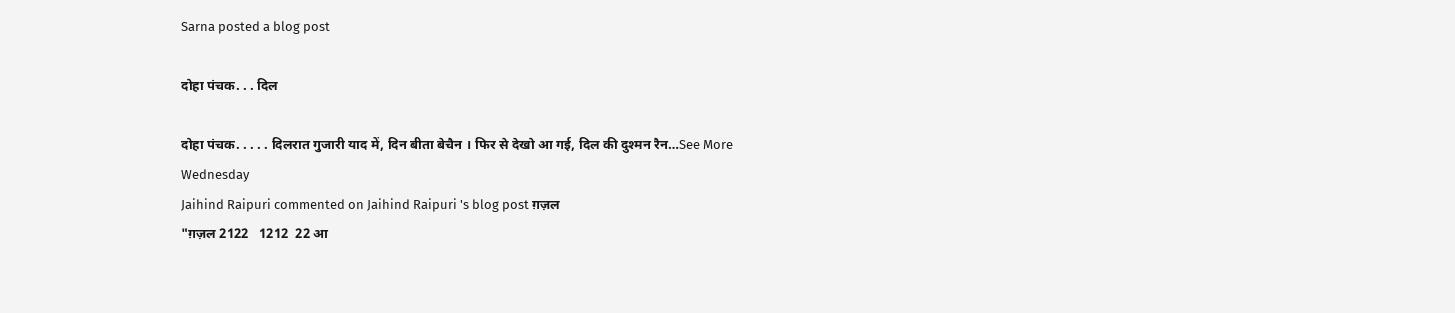Sarna posted a blog post

दोहा पंचक. . . दिल

दोहा पंचक. . . . . दिलरात गुजारी याद में, दिन बीता बेचैन । फिर से देखो आ गई, दिल की दुश्मन रैन…See More
Wednesday
Jaihind Raipuri commented on Jaihind Raipuri 's blog post ग़ज़ल
"ग़ज़ल 2122   1212  22 आ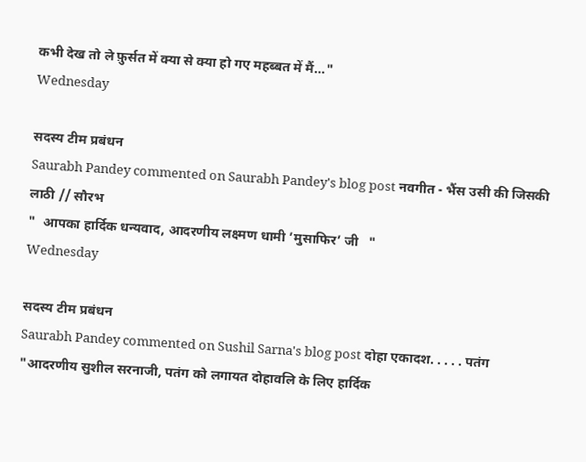कभी देख तो ले फ़ुर्सत में क्या से क्या हो गए महब्बत में मैं…"
Wednesday

सदस्य टीम प्रबंधन
Saurabh Pandey commented on Saurabh Pandey's blog post नवगीत - भैंस उसी की जिसकी लाठी // सौरभ
"  आपका हार्दिक धन्यवाद, आदरणीय लक्ष्मण धामी ’मुसाफिर’ जी   "
Wednesday

सदस्य टीम प्रबंधन
Saurabh Pandey commented on Sushil Sarna's blog post दोहा एकादश. . . . . पतंग
"आदरणीय सुशील सरनाजी, पतंग को लगायत दोहावलि के लिए हार्दिक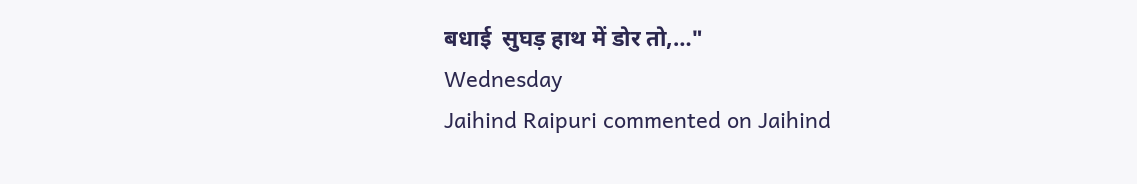बधाई  सुघड़ हाथ में डोर तो,…"
Wednesday
Jaihind Raipuri commented on Jaihind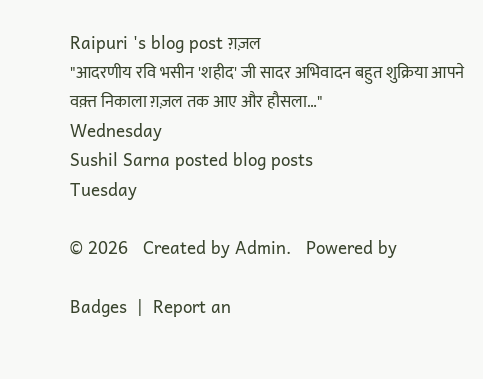Raipuri 's blog post ग़ज़ल
"आदरणीय रवि भसीन 'शहीद' जी सादर अभिवादन बहुत शुक्रिया आपने वक़्त निकाला ग़ज़ल तक आए और हौसला…"
Wednesday
Sushil Sarna posted blog posts
Tuesday

© 2026   Created by Admin.   Powered by

Badges  |  Report an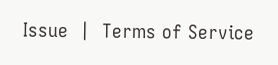Issue  |  Terms of Service